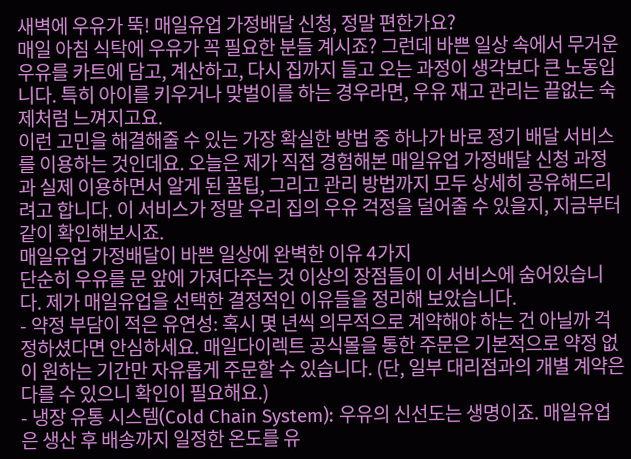새벽에 우유가 뚝! 매일유업 가정배달 신청, 정말 편한가요?
매일 아침 식탁에 우유가 꼭 필요한 분들 계시죠? 그런데 바쁜 일상 속에서 무거운 우유를 카트에 담고, 계산하고, 다시 집까지 들고 오는 과정이 생각보다 큰 노동입니다. 특히 아이를 키우거나 맞벌이를 하는 경우라면, 우유 재고 관리는 끝없는 숙제처럼 느껴지고요.
이런 고민을 해결해줄 수 있는 가장 확실한 방법 중 하나가 바로 정기 배달 서비스를 이용하는 것인데요. 오늘은 제가 직접 경험해본 매일유업 가정배달 신청 과정과 실제 이용하면서 알게 된 꿀팁, 그리고 관리 방법까지 모두 상세히 공유해드리려고 합니다. 이 서비스가 정말 우리 집의 우유 걱정을 덜어줄 수 있을지, 지금부터 같이 확인해보시죠.
매일유업 가정배달이 바쁜 일상에 완벽한 이유 4가지
단순히 우유를 문 앞에 가져다주는 것 이상의 장점들이 이 서비스에 숨어있습니다. 제가 매일유업을 선택한 결정적인 이유들을 정리해 보았습니다.
- 약정 부담이 적은 유연성: 혹시 몇 년씩 의무적으로 계약해야 하는 건 아닐까 걱정하셨다면 안심하세요. 매일다이렉트 공식몰을 통한 주문은 기본적으로 약정 없이 원하는 기간만 자유롭게 주문할 수 있습니다. (단, 일부 대리점과의 개별 계약은 다를 수 있으니 확인이 필요해요.)
- 냉장 유통 시스템(Cold Chain System): 우유의 신선도는 생명이죠. 매일유업은 생산 후 배송까지 일정한 온도를 유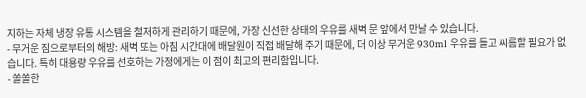지하는 자체 냉장 유통 시스템을 철저하게 관리하기 때문에, 가장 신선한 상태의 우유를 새벽 문 앞에서 만날 수 있습니다.
- 무거운 짐으로부터의 해방: 새벽 또는 아침 시간대에 배달원이 직접 배달해 주기 때문에, 더 이상 무거운 930ml 우유를 들고 씨름할 필요가 없습니다. 특히 대용량 우유를 선호하는 가정에게는 이 점이 최고의 편리함입니다.
- 쏠쏠한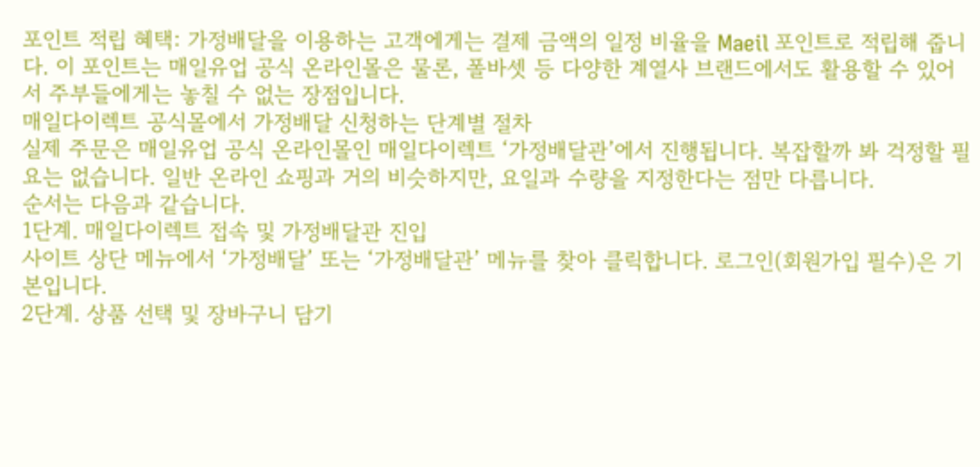포인트 적립 혜택: 가정배달을 이용하는 고객에게는 결제 금액의 일정 비율을 Maeil 포인트로 적립해 줍니다. 이 포인트는 매일유업 공식 온라인몰은 물론, 폴바셋 등 다양한 계열사 브랜드에서도 활용할 수 있어서 주부들에게는 놓칠 수 없는 장점입니다.
매일다이렉트 공식몰에서 가정배달 신청하는 단계별 절차
실제 주문은 매일유업 공식 온라인몰인 매일다이렉트 ‘가정배달관’에서 진행됩니다. 복잡할까 봐 걱정할 필요는 없습니다. 일반 온라인 쇼핑과 거의 비슷하지만, 요일과 수량을 지정한다는 점만 다릅니다.
순서는 다음과 같습니다.
1단계. 매일다이렉트 접속 및 가정배달관 진입
사이트 상단 메뉴에서 ‘가정배달’ 또는 ‘가정배달관’ 메뉴를 찾아 클릭합니다. 로그인(회원가입 필수)은 기본입니다.
2단계. 상품 선택 및 장바구니 담기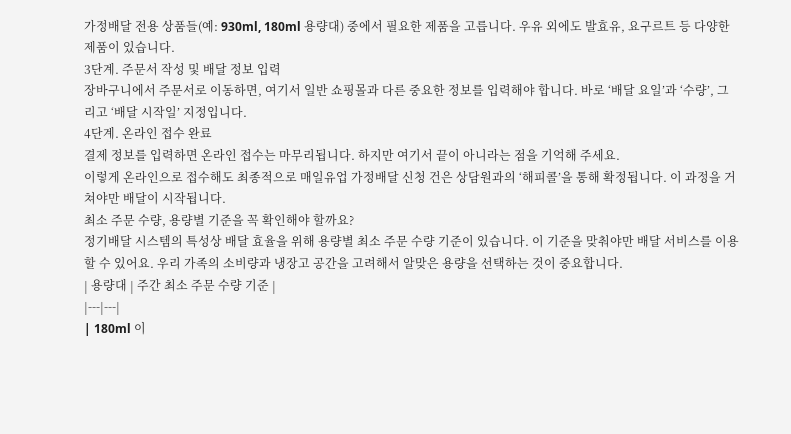가정배달 전용 상품들(예: 930ml, 180ml 용량대) 중에서 필요한 제품을 고릅니다. 우유 외에도 발효유, 요구르트 등 다양한 제품이 있습니다.
3단계. 주문서 작성 및 배달 정보 입력
장바구니에서 주문서로 이동하면, 여기서 일반 쇼핑몰과 다른 중요한 정보를 입력해야 합니다. 바로 ‘배달 요일’과 ‘수량’, 그리고 ‘배달 시작일’ 지정입니다.
4단계. 온라인 접수 완료
결제 정보를 입력하면 온라인 접수는 마무리됩니다. 하지만 여기서 끝이 아니라는 점을 기억해 주세요.
이렇게 온라인으로 접수해도 최종적으로 매일유업 가정배달 신청 건은 상담원과의 ‘해피콜’을 통해 확정됩니다. 이 과정을 거쳐야만 배달이 시작됩니다.
최소 주문 수량, 용량별 기준을 꼭 확인해야 할까요?
정기배달 시스템의 특성상 배달 효율을 위해 용량별 최소 주문 수량 기준이 있습니다. 이 기준을 맞춰야만 배달 서비스를 이용할 수 있어요. 우리 가족의 소비량과 냉장고 공간을 고려해서 알맞은 용량을 선택하는 것이 중요합니다.
| 용량대 | 주간 최소 주문 수량 기준 |
|---|---|
| 180ml 이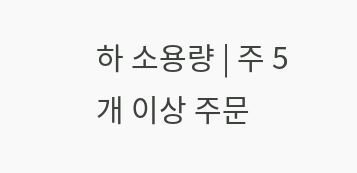하 소용량 | 주 5개 이상 주문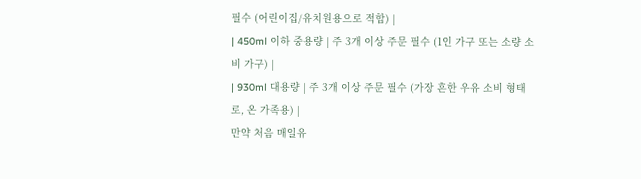필수 (어린이집/유치원용으로 적합) |
| 450ml 이하 중용량 | 주 3개 이상 주문 필수 (1인 가구 또는 소량 소비 가구) |
| 930ml 대용량 | 주 3개 이상 주문 필수 (가장 흔한 우유 소비 형태로, 온 가족용) |
만약 처음 매일유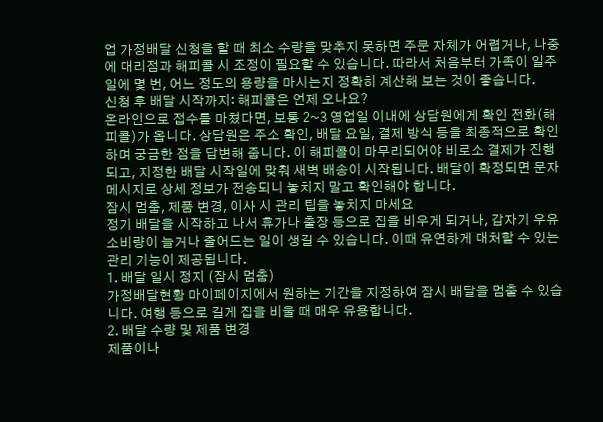업 가정배달 신청을 할 때 최소 수량을 맞추지 못하면 주문 자체가 어렵거나, 나중에 대리점과 해피콜 시 조정이 필요할 수 있습니다. 따라서 처음부터 가족이 일주일에 몇 번, 어느 정도의 용량을 마시는지 정확히 계산해 보는 것이 좋습니다.
신청 후 배달 시작까지: 해피콜은 언제 오나요?
온라인으로 접수를 마쳤다면, 보통 2~3 영업일 이내에 상담원에게 확인 전화(해피콜)가 옵니다. 상담원은 주소 확인, 배달 요일, 결제 방식 등을 최종적으로 확인하며 궁금한 점을 답변해 줍니다. 이 해피콜이 마무리되어야 비로소 결제가 진행되고, 지정한 배달 시작일에 맞춰 새벽 배송이 시작됩니다. 배달이 확정되면 문자 메시지로 상세 정보가 전송되니 놓치지 말고 확인해야 합니다.
잠시 멈춤, 제품 변경, 이사 시 관리 팁을 놓치지 마세요
정기 배달을 시작하고 나서 휴가나 출장 등으로 집을 비우게 되거나, 갑자기 우유 소비량이 늘거나 줄어드는 일이 생길 수 있습니다. 이때 유연하게 대처할 수 있는 관리 기능이 제공됩니다.
1. 배달 일시 정지 (잠시 멈춤)
가정배달현황 마이페이지에서 원하는 기간을 지정하여 잠시 배달을 멈출 수 있습니다. 여행 등으로 길게 집을 비울 때 매우 유용합니다.
2. 배달 수량 및 제품 변경
제품이나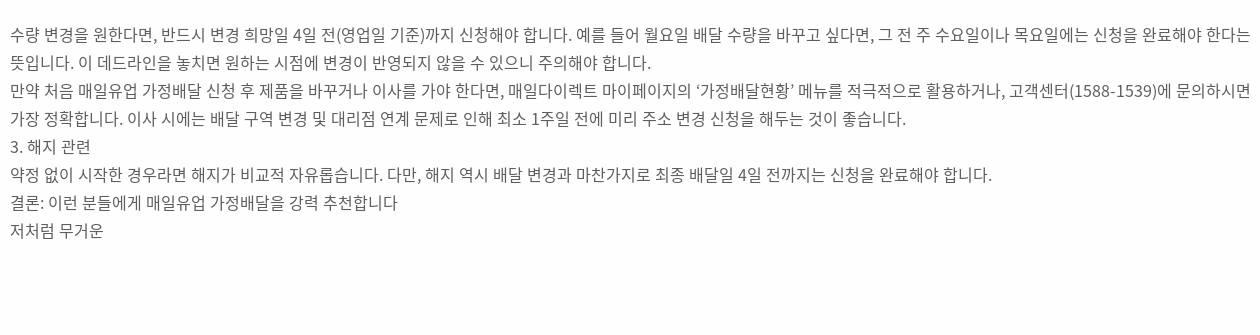수량 변경을 원한다면, 반드시 변경 희망일 4일 전(영업일 기준)까지 신청해야 합니다. 예를 들어 월요일 배달 수량을 바꾸고 싶다면, 그 전 주 수요일이나 목요일에는 신청을 완료해야 한다는 뜻입니다. 이 데드라인을 놓치면 원하는 시점에 변경이 반영되지 않을 수 있으니 주의해야 합니다.
만약 처음 매일유업 가정배달 신청 후 제품을 바꾸거나 이사를 가야 한다면, 매일다이렉트 마이페이지의 ‘가정배달현황’ 메뉴를 적극적으로 활용하거나, 고객센터(1588-1539)에 문의하시면 가장 정확합니다. 이사 시에는 배달 구역 변경 및 대리점 연계 문제로 인해 최소 1주일 전에 미리 주소 변경 신청을 해두는 것이 좋습니다.
3. 해지 관련
약정 없이 시작한 경우라면 해지가 비교적 자유롭습니다. 다만, 해지 역시 배달 변경과 마찬가지로 최종 배달일 4일 전까지는 신청을 완료해야 합니다.
결론: 이런 분들에게 매일유업 가정배달을 강력 추천합니다
저처럼 무거운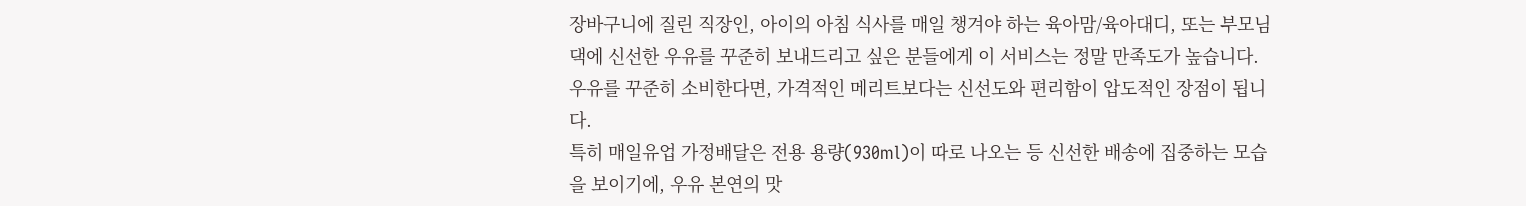장바구니에 질린 직장인, 아이의 아침 식사를 매일 챙겨야 하는 육아맘/육아대디, 또는 부모님 댁에 신선한 우유를 꾸준히 보내드리고 싶은 분들에게 이 서비스는 정말 만족도가 높습니다. 우유를 꾸준히 소비한다면, 가격적인 메리트보다는 신선도와 편리함이 압도적인 장점이 됩니다.
특히 매일유업 가정배달은 전용 용량(930ml)이 따로 나오는 등 신선한 배송에 집중하는 모습을 보이기에, 우유 본연의 맛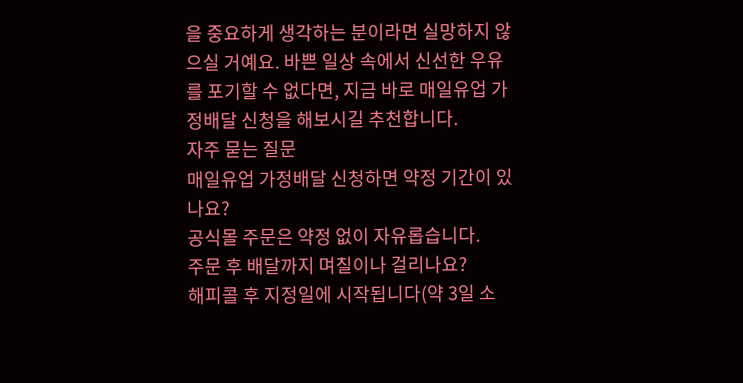을 중요하게 생각하는 분이라면 실망하지 않으실 거예요. 바쁜 일상 속에서 신선한 우유를 포기할 수 없다면, 지금 바로 매일유업 가정배달 신청을 해보시길 추천합니다.
자주 묻는 질문
매일유업 가정배달 신청하면 약정 기간이 있나요?
공식몰 주문은 약정 없이 자유롭습니다.
주문 후 배달까지 며칠이나 걸리나요?
해피콜 후 지정일에 시작됩니다(약 3일 소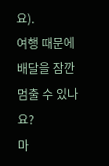요).
여행 때문에 배달을 잠깐 멈출 수 있나요?
마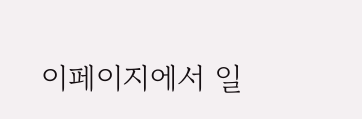이페이지에서 일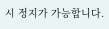시 정지가 가능합니다.